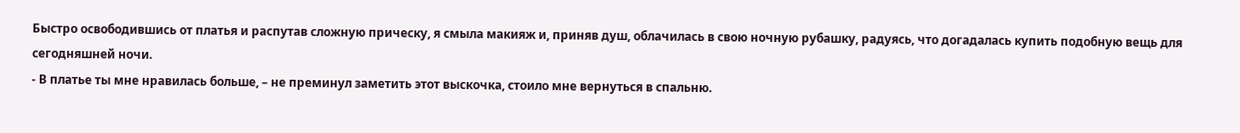Быстро освободившись от платья и распутав сложную прическу, я смыла макияж и, приняв душ, облачилась в свою ночную рубашку, радуясь, что догадалась купить подобную вещь для сегодняшней ночи.
- В платье ты мне нравилась больше, – не преминул заметить этот выскочка, стоило мне вернуться в спальню.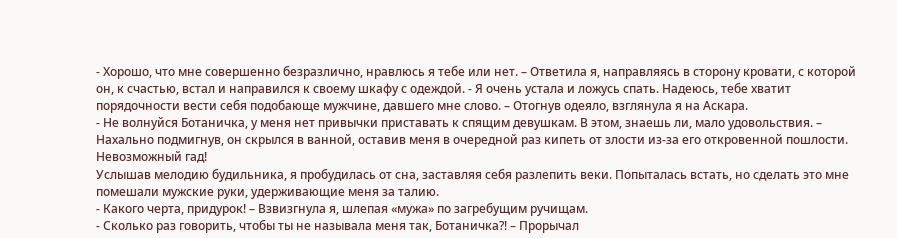- Хорошо, что мне совершенно безразлично, нравлюсь я тебе или нет. – Ответила я, направляясь в сторону кровати, с которой он, к счастью, встал и направился к своему шкафу с одеждой. - Я очень устала и ложусь спать. Надеюсь, тебе хватит порядочности вести себя подобающе мужчине, давшего мне слово. – Отогнув одеяло, взглянула я на Аскара.
- Не волнуйся Ботаничка, у меня нет привычки приставать к спящим девушкам. В этом, знаешь ли, мало удовольствия. – Нахально подмигнув, он скрылся в ванной, оставив меня в очередной раз кипеть от злости из-за его откровенной пошлости.
Невозможный гад!
Услышав мелодию будильника, я пробудилась от сна, заставляя себя разлепить веки. Попыталась встать, но сделать это мне помешали мужские руки, удерживающие меня за талию.
- Какого черта, придурок! – Взвизгнула я, шлепая «мужа» по загребущим ручищам.
- Сколько раз говорить, чтобы ты не называла меня так, Ботаничка?! – Прорычал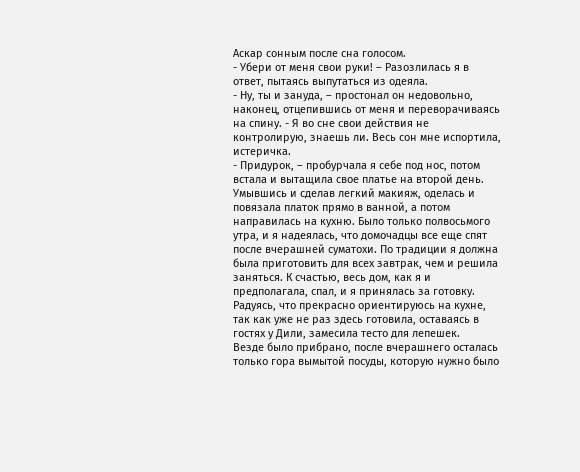Аскар сонным после сна голосом.
- Убери от меня свои руки! – Разозлилась я в ответ, пытаясь выпутаться из одеяла.
- Ну, ты и зануда, – простонал он недовольно, наконец, отцепившись от меня и переворачиваясь на спину. - Я во сне свои действия не контролирую, знаешь ли. Весь сон мне испортила, истеричка.
- Придурок, – пробурчала я себе под нос, потом встала и вытащила свое платье на второй день.
Умывшись и сделав легкий макияж, оделась и повязала платок прямо в ванной, а потом направилась на кухню. Было только полвосьмого утра, и я надеялась, что домочадцы все еще спят после вчерашней суматохи. По традиции я должна была приготовить для всех завтрак, чем и решила заняться. К счастью, весь дом, как я и предполагала, спал, и я принялась за готовку. Радуясь, что прекрасно ориентируюсь на кухне, так как уже не раз здесь готовила, оставаясь в гостях у Дили, замесила тесто для лепешек.
Везде было прибрано, после вчерашнего осталась только гора вымытой посуды, которую нужно было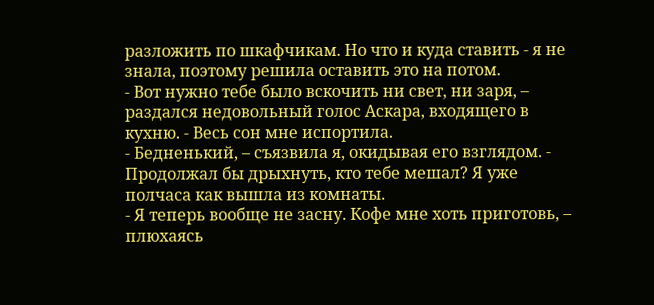разложить по шкафчикам. Но что и куда ставить - я не знала, поэтому решила оставить это на потом.
- Вот нужно тебе было вскочить ни свет, ни заря, – раздался недовольный голос Аскара, входящего в кухню. - Весь сон мне испортила.
- Бедненький, – съязвила я, окидывая его взглядом. - Продолжал бы дрыхнуть, кто тебе мешал? Я уже полчаса как вышла из комнаты.
- Я теперь вообще не засну. Кофе мне хоть приготовь, – плюхаясь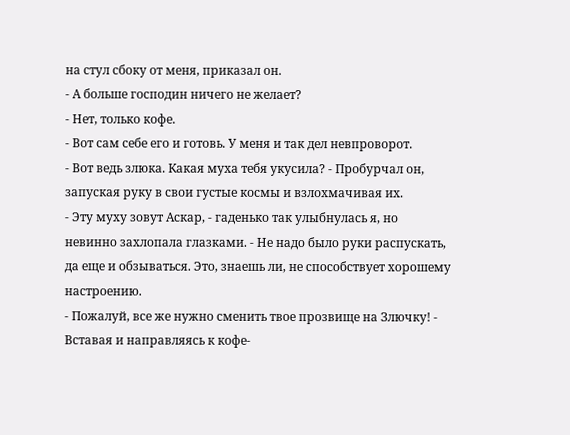на стул сбоку от меня, приказал он.
- А больше господин ничего не желает?
- Нет, только кофе.
- Вот сам себе его и готовь. У меня и так дел невпроворот.
- Вот ведь злюка. Какая муха тебя укусила? - Пробурчал он, запуская руку в свои густые космы и взлохмачивая их.
- Эту муху зовут Аскар, - гаденько так улыбнулась я, но невинно захлопала глазками. - Не надо было руки распускать, да еще и обзываться. Это, знаешь ли, не способствует хорошему настроению.
- Пожалуй, все же нужно сменить твое прозвище на Злючку! - Вставая и направляясь к кофе-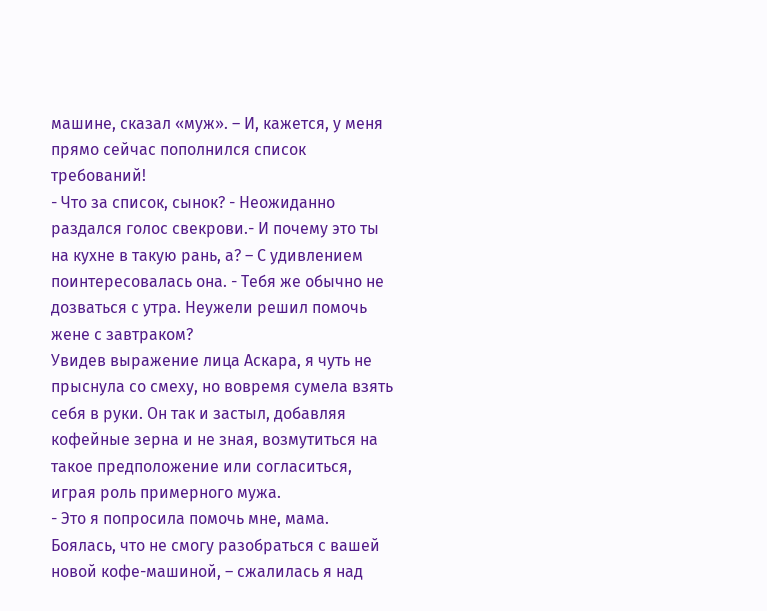машине, сказал «муж». – И, кажется, у меня прямо сейчас пополнился список требований!
- Что за список, сынок? - Неожиданно раздался голос свекрови.- И почему это ты на кухне в такую рань, а? – С удивлением поинтересовалась она. - Тебя же обычно не дозваться с утра. Неужели решил помочь жене с завтраком?
Увидев выражение лица Аскара, я чуть не прыснула со смеху, но вовремя сумела взять себя в руки. Он так и застыл, добавляя кофейные зерна и не зная, возмутиться на такое предположение или согласиться, играя роль примерного мужа.
- Это я попросила помочь мне, мама. Боялась, что не смогу разобраться с вашей новой кофе-машиной, – сжалилась я над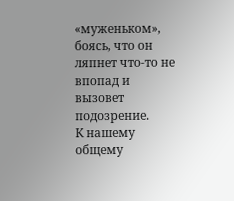«муженьком», боясь, что он ляпнет что-то не впопад и вызовет подозрение.
К нашему общему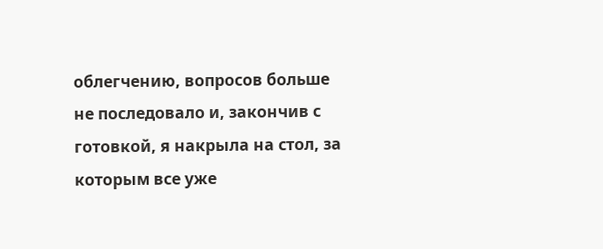облегчению, вопросов больше не последовало и, закончив с готовкой, я накрыла на стол, за которым все уже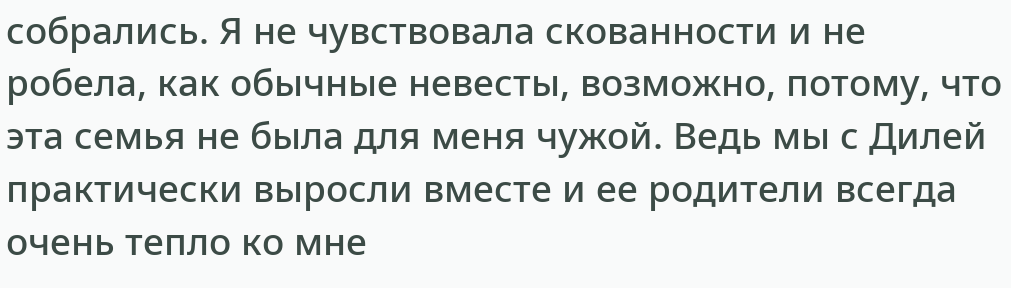собрались. Я не чувствовала скованности и не робела, как обычные невесты, возможно, потому, что эта семья не была для меня чужой. Ведь мы с Дилей практически выросли вместе и ее родители всегда очень тепло ко мне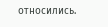относились.